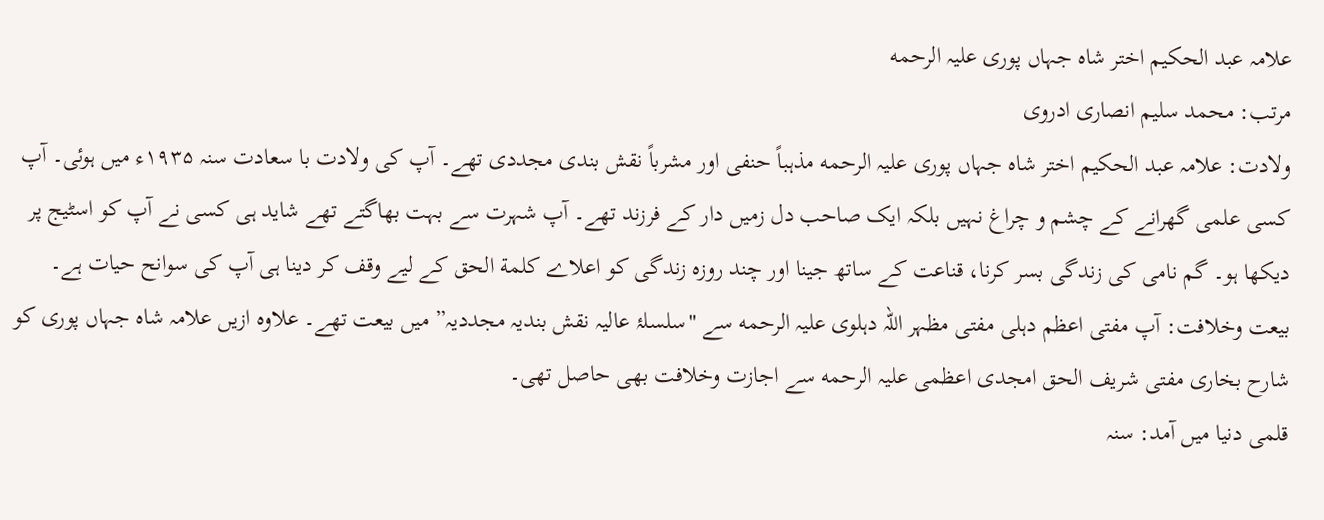علامہ عبد الحکیم اختر شاہ جہاں پوری علیہ الرحمه
مرتب: محمد سلیم انصاری ادروی
ولادت: علامہ عبد الحکیم اختر شاہ جہاں پوری علیہ الرحمه مذہباً حنفی اور مشرباً نقش بندی مجددی تھے۔ آپ کی ولادت با سعادت سنہ ١٩٣۵ء میں ہوئی۔ آپ کسی علمی گھرانے کے چشم و چراغ نہیں بلکہ ایک صاحب دل زمیں دار کے فرزند تھے۔ آپ شہرت سے بہت بھاگتے تھے شاید ہی کسی نے آپ کو اسٹیج پر دیکھا ہو۔ گم نامی کی زندگی بسر کرنا، قناعت کے ساتھ جینا اور چند روزہ زندگی کو اعلاے کلمة الحق کے لیے وقف کر دینا ہی آپ کی سوانح حیات ہے۔
بیعت وخلافت: آپ مفتی اعظم دہلی مفتی مظہر اللہ دہلوی علیہ الرحمه سے "سلسلۂ عالیہ نقش بندیہ مجددیہ” میں بیعت تھے۔ علاوہ ازیں علامہ شاہ جہاں پوری کو شارح بخاری مفتی شریف الحق امجدی اعظمی علیہ الرحمه سے اجازت وخلافت بھی حاصل تھی۔
قلمی دنیا میں آمد: سنہ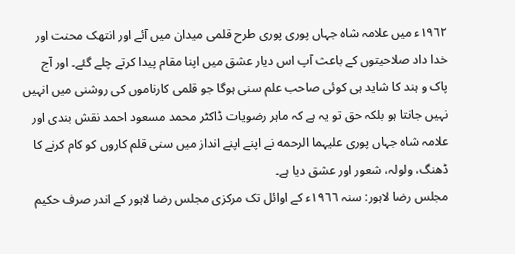١٩٦٢ء میں علامہ شاہ جہاں پوری پوری طرح قلمی میدان میں آئے اور انتھک محنت اور خدا داد صلاحیتوں کے باعث آپ اس دیار عشق میں اپنا مقام پیدا کرتے چلے گئے۔ اور آج پاک و ہند کا شاید ہی کوئی صاحب علم سنی ہوگا جو قلمی کارناموں کی روشنی میں انہیں نہیں جانتا ہو بلکہ حق تو یہ ہے کہ ماہر رضویات ڈاکٹر محمد مسعود احمد نقش بندی اور علامہ شاہ جہاں پوری علیہما الرحمه نے اپنے اپنے انداز میں سنی قلم کاروں کو کام کرنے کا ڈھنگ، ولولہ، شعور اور عشق دیا ہے۔
مجلس رضا لاہور: سنہ ١٩٦٦ء کے اوائل تک مرکزی مجلس رضا لاہور کے اندر صرف حکیم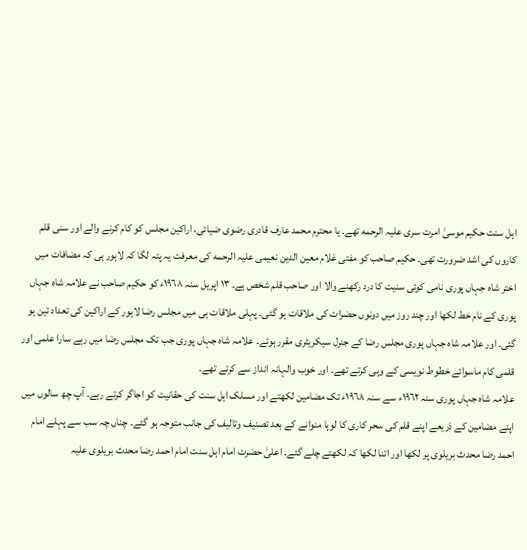اہل سنت حکیم موسیٰ امرت سری علیہ الرحمه تھے۔ یا محترم محمد عارف قادری رضوی ضیائی، اراکین مجلس کو کام کرنے والے اور سنی قلم کاروں کی اشد ضرورت تھی۔ حکیم صاحب کو مفتی غلام معین الدین نعیمی علیہ الرحمه کی معرفت یہ پتہ لگا کہ لاہور ہی کہ مضافات میں اختر شاہ جہاں پوری نامی کوئی سنيت کا درد رکھنے والا اور صاحب قلم شخص ہے۔ ١٣ اپریل سنہ ١٩٦٨ء کو حکیم صاحب نے علامہ شاہ جہاں پوری کے نام خط لکھا اور چند روز میں دونوں حضرات کی ملاقات ہو گئی۔ پہلی ملاقات ہی میں مجلس رضا لاہور کے اراکین کی تعداد تین ہو گئی۔ اور علامہ شاہ جہاں پوری مجلس رضا کے جنرل سیکریٹری مقرر ہوئے۔ علامہ شاہ جہاں پوری جب تک مجلس رضا میں رہے سارا علمی اور قلمی کام ماسوائے خطوط نویسی کے وہی کرتے تھے۔ اور خوب والہانہ انداز سے کرتے تھے۔
علامہ شاہ جہاں پوری سنہ ١٩٦٢ء سے سنہ ١٩٦٨ء تک مضامین لکھتے اور مسلک اہل سنت کی حقانیت کو اجاگر کرتے رہے۔ آپ چھ سالوں میں اپنے مضامین کے ذریعے اپنے قلم کی سحر کاری کا لوہا منوانے کے بعد تصنیف وتالیف کی جانب متوجہ ہو گئے۔ چناں چہ سب سے پہلے امام احمد رضا محدث بریلوی پر لکھا اور اتنا لکھا کہ لکھتے چلے گئے۔ اعلیٰ حضرت امام اہل سنت امام احمد رضا محدث بریلوی علیہ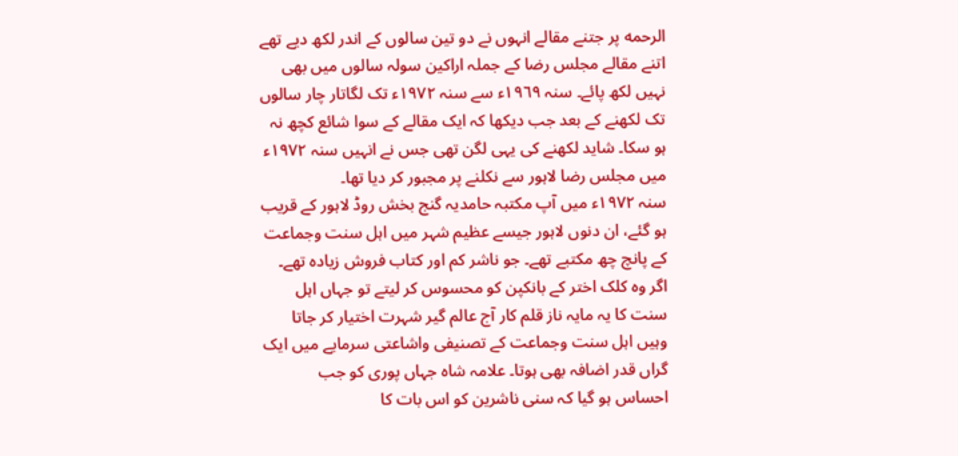الرحمه پر جتنے مقالے انہوں نے دو تین سالوں کے اندر لکھ دیے تھے اتنے مقالے مجلس رضا کے جملہ اراکین سولہ سالوں میں بھی نہیں لکھ پائے۔ سنہ ١٩٦٩ء سے سنہ ١٩٧٢ء تک لگاتار چار سالوں تک لکھنے کے بعد جب دیکھا کہ ایک مقالے کے سوا شائع کچھ نہ ہو سکا۔ شاید لکھنے کی یہی لگن تھی جس نے انہیں سنہ ١٩٧٢ء میں مجلس رضا لاہور سے نکلنے پر مجبور کر دیا تھا۔
سنہ ١٩٧٢ء میں آپ مکتبہ حامدیہ گنج بخش روڈ لاہور کے قریب ہو گئے، ان دنوں لاہور جیسے عظیم شہر میں اہل سنت وجماعت کے پانچ چھ مکتبے تھے۔ جو ناشر کم اور کتاب فروش زیادہ تھے۔ اگر وہ کلک اختر کے بانکپن کو محسوس کر لیتے تو جہاں اہل سنت کا یہ مایہ ناز قلم کار آج عالم گیر شہرت اختیار کر جاتا وہیں اہل سنت وجماعت کے تصنیفی واشاعتی سرمایے میں ایک گراں قدر اضافہ بھی ہوتا۔ علامہ شاہ جہاں پوری کو جب احساس ہو گیا کہ سنی ناشرین کو اس بات کا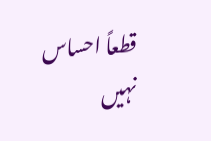قطعاً احساس نہیں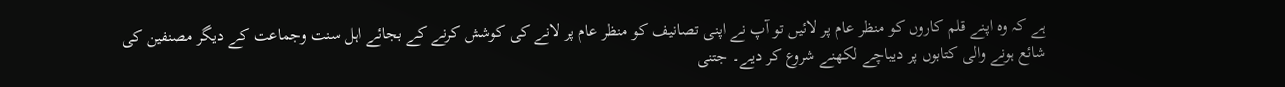ہے کہ وہ اپنے قلم کاروں کو منظر عام پر لائیں تو آپ نے اپنی تصانیف کو منظر عام پر لانے کی کوشش کرنے کے بجائے اہل سنت وجماعت کے دیگر مصنفین کی شائع ہونے والی کتابوں پر دیباچے لکھنے شروع کر دیے۔ جتنی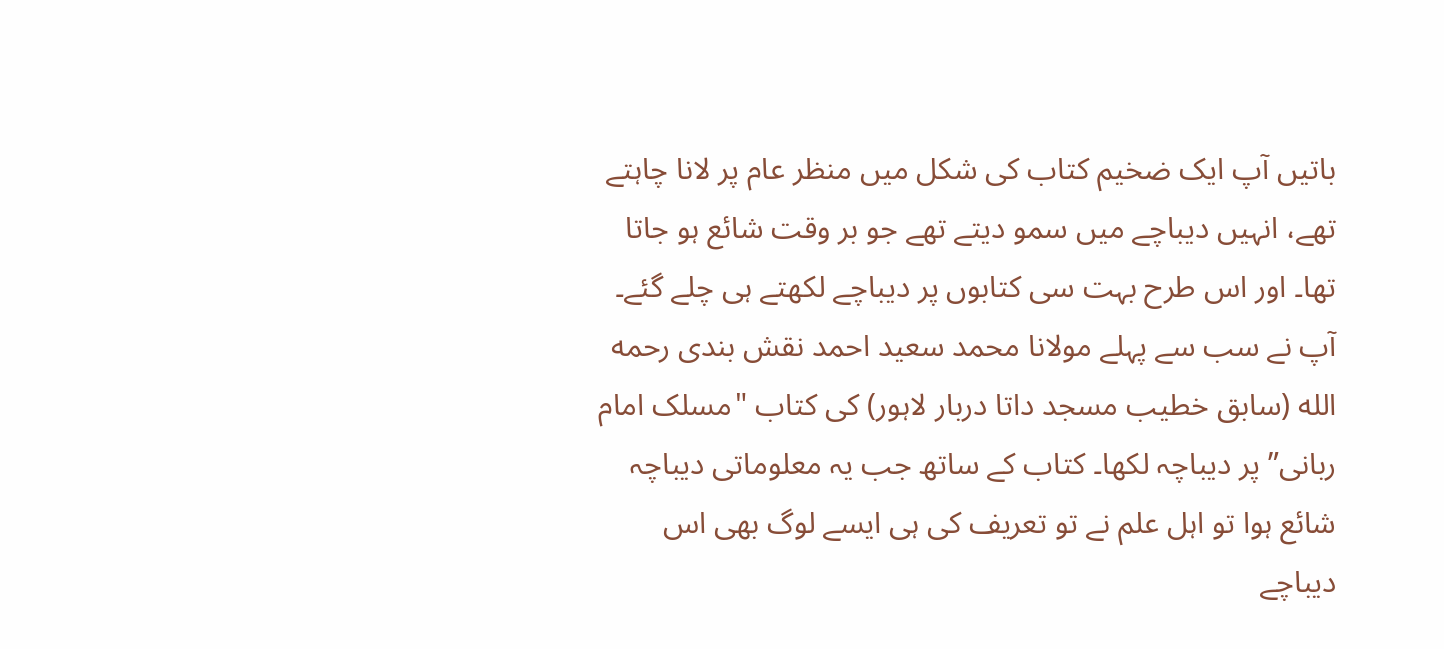باتیں آپ ایک ضخیم کتاب کی شکل میں منظر عام پر لانا چاہتے تھے، انہیں دیباچے میں سمو دیتے تھے جو بر وقت شائع ہو جاتا تھا۔ اور اس طرح بہت سی کتابوں پر دیباچے لکھتے ہی چلے گئے۔
آپ نے سب سے پہلے مولانا محمد سعید احمد نقش بندی رحمه الله (سابق خطیب مسجد داتا دربار لاہور) کی کتاب "مسلک امام ربانی” پر دیباچہ لکھا۔ کتاب کے ساتھ جب یہ معلوماتی دیباچہ شائع ہوا تو اہل علم نے تو تعریف کی ہی ایسے لوگ بھی اس دیباچے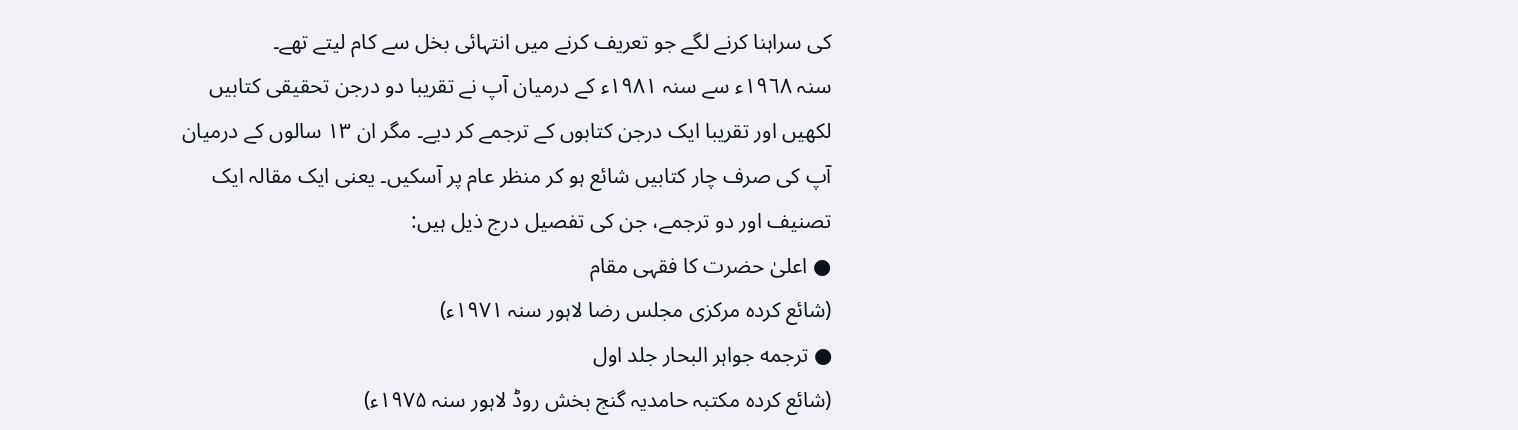کی سراہنا کرنے لگے جو تعریف کرنے میں انتہائی بخل سے کام لیتے تھے۔
سنہ ١٩٦٨ء سے سنہ ١٩٨١ء کے درمیان آپ نے تقریبا دو درجن تحقیقی کتابیں لکھیں اور تقریبا ایک درجن کتابوں کے ترجمے کر دیے۔ مگر ان ١٣ سالوں کے درمیان آپ کی صرف چار کتابیں شائع ہو کر منظر عام پر آسکیں۔ یعنی ایک مقالہ ایک تصنیف اور دو ترجمے، جن کی تفصیل درج ذیل ہیں:
● اعلیٰ حضرت کا فقہی مقام
(شائع كرده مرکزی مجلس رضا لاہور سنہ ١٩٧١ء)
● ترجمه جواہر البحار جلد اول
(شائع كرده مکتبہ حامدیہ گنج بخش روڈ لاہور سنہ ١٩٧۵ء)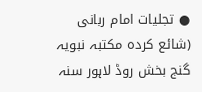● تجلیات امام ربانی
(شائع كرده مکتبہ نبویہ گنج بخش روڈ لاہور سنہ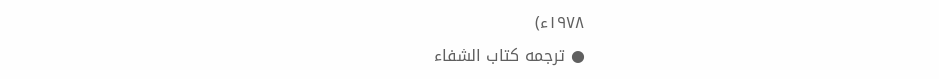١٩٧٨ء)
● ترجمه کتاب الشفاء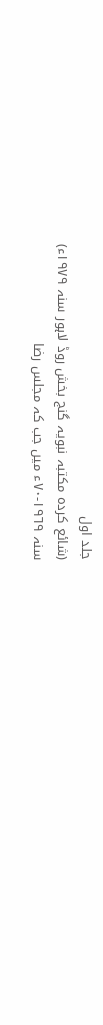جلد اول
(شائع كرده مکتبہ نبویہ گنج بخش روڈ لاہور سنہ ١٩٧٩ء)
سنہ ١٩٦٩-٧٠ء میں جب کہ مجلس رضا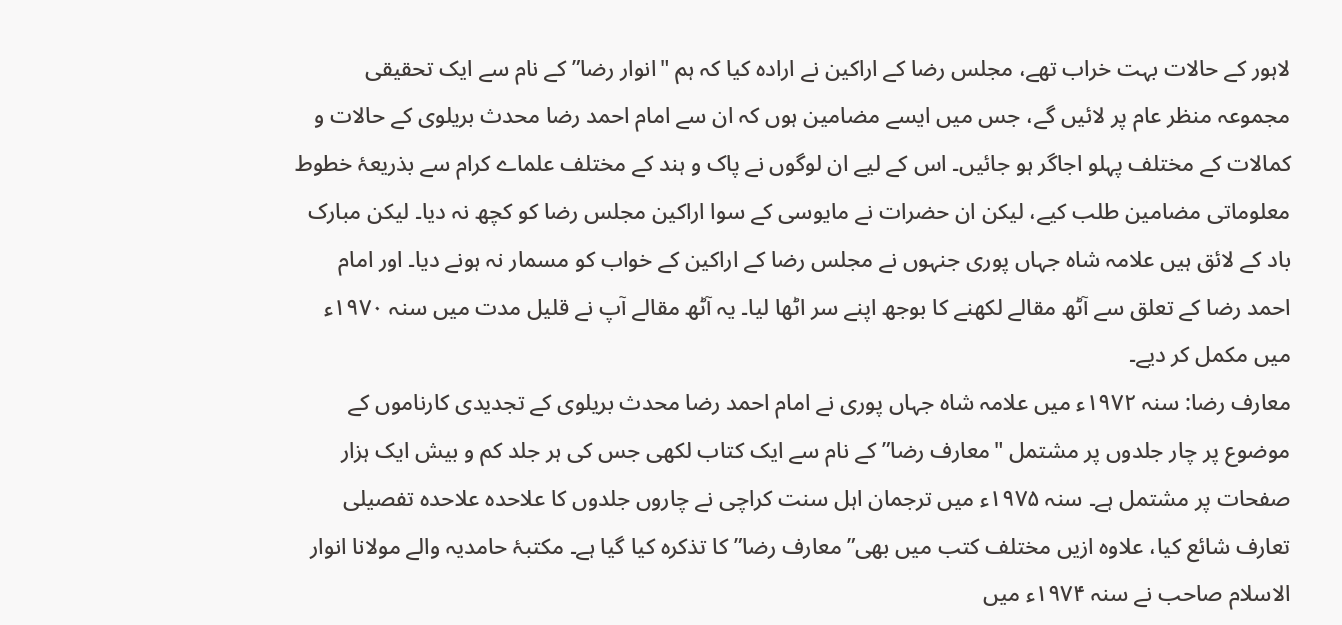لاہور کے حالات بہت خراب تھے، مجلس رضا کے اراکین نے ارادہ کیا کہ ہم "انوار رضا” کے نام سے ایک تحقیقی مجموعہ منظر عام پر لائیں گے، جس میں ایسے مضامین ہوں کہ ان سے امام احمد رضا محدث بریلوی کے حالات و کمالات کے مختلف پہلو اجاگر ہو جائیں۔ اس کے لیے ان لوگوں نے پاک و ہند کے مختلف علماے کرام سے بذریعۂ خطوط معلوماتی مضامین طلب کیے، لیکن ان حضرات نے مایوسی کے سوا اراکین مجلس رضا کو کچھ نہ دیا۔ لیکن مبارک باد کے لائق ہیں علامہ شاہ جہاں پوری جنہوں نے مجلس رضا کے اراکین کے خواب کو مسمار نہ ہونے دیا۔ اور امام احمد رضا کے تعلق سے آٹھ مقالے لکھنے کا بوجھ اپنے سر اٹھا لیا۔ یہ آٹھ مقالے آپ نے قلیل مدت میں سنہ ١٩٧٠ء میں مکمل کر دیے۔
معارف رضا: سنہ ١٩٧٢ء میں علامہ شاہ جہاں پوری نے امام احمد رضا محدث بریلوی کے تجدیدی کارناموں کے موضوع پر چار جلدوں پر مشتمل "معارف رضا” کے نام سے ایک کتاب لکھی جس کی ہر جلد کم و بیش ایک ہزار صفحات پر مشتمل ہے۔ سنہ ١٩٧۵ء میں ترجمان اہل سنت کراچی نے چاروں جلدوں کا علاحدہ علاحدہ تفصیلی تعارف شائع کیا، علاوہ ازیں مختلف کتب میں بھی”معارف رضا” کا تذکرہ کیا گیا ہے۔ مکتبۂ حامدیہ والے مولانا انوار الاسلام صاحب نے سنہ ١٩٧۴ء میں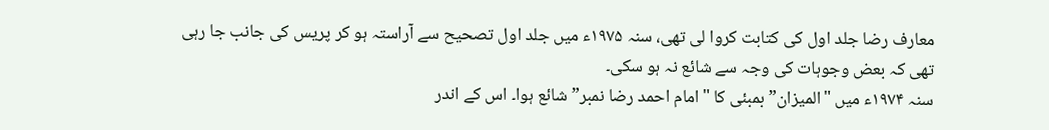معارف رضا جلد اول کی کتابت کروا لی تھی، سنہ ١٩٧۵ء میں جلد اول تصحیح سے آراستہ ہو کر پریس کی جانب جا رہی تھی کہ بعض وجوہات کی وجہ سے شائع نہ ہو سکی۔
سنہ ١٩٧۴ء میں "المیزان” بمبئی کا "امام احمد رضا نمبر” شائع ہوا۔ اس کے اندر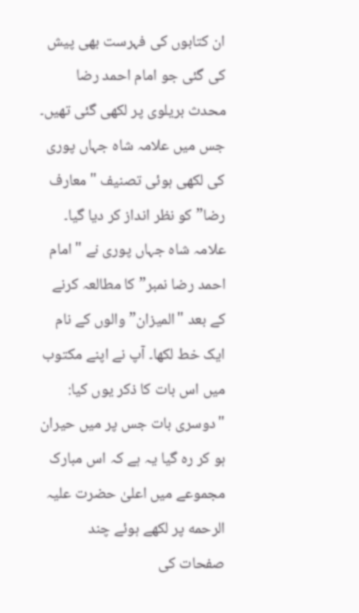ان کتابوں کی فہرست بھی پیش کی گئی جو امام احمد رضا محدث بریلوی پر لکھی گئی تھیں۔ جس میں علامہ شاہ جہاں پوری کی لکھی ہوئی تصنیف "معارف رضا” کو نظر انداز کر دیا گیا۔ علامہ شاہ جہاں پوری نے "امام احمد رضا نمبر” کا مطالعہ کرنے کے بعد "المیزان” والوں کے نام ایک خط لکھا۔ آپ نے اپنے مکتوب میں اس بات کا ذکر یوں کیا:
"دوسری بات جس پر میں حیران ہو کر رہ گیا یہ ہے کہ اس مبارک مجموعے میں اعلیٰ حضرت علیہ الرحمه پر لکھے ہوئے چند صفحات کی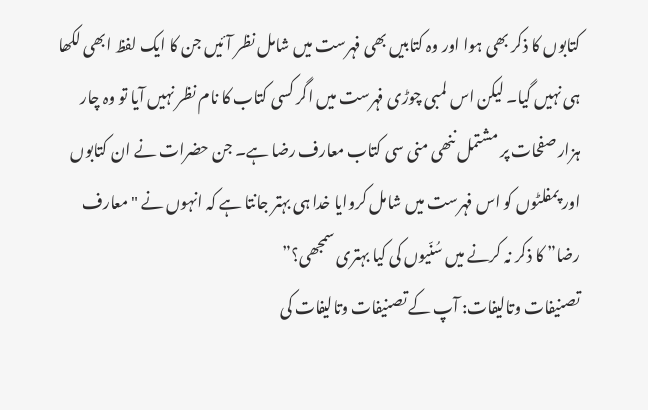کتابوں کا ذکر بھی ہوا اور وہ کتابیں بھی فہرست میں شامل نظر آئیں جن کا ایک لفظ ابھی لکھا ہی نہیں گیا۔ لیکن اس لمبی چوڑی فہرست میں اگر کسی کتاب کا نام نظر نہیں آیا تو وہ چار ہزار صفحات پر مشتمل ننھی منی سی کتاب معارف رضا ہے۔ جن حضرات نے ان کتابوں اور پمفلٹوں کو اس فہرست میں شامل کروایا خدا ہی بہتر جانتا ہے کہ انہوں نے "معارف رضا” کا ذکر نہ کرنے میں سُنّیوں کی کیا بہتری سمجھی؟”
تصنیفات وتالیفات: آپ کے تصنیفات وتالیفات کی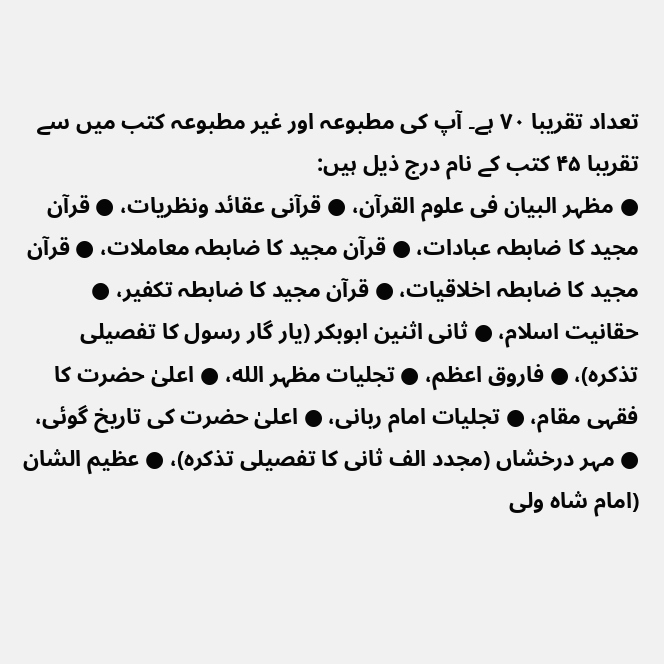تعداد تقریبا ٧٠ ہے۔ آپ کی مطبوعہ اور غیر مطبوعہ کتب میں سے تقریبا ۴۵ کتب کے نام درج ذیل ہیں:
● مظہر البیان فی علوم القرآن، ● قرآنی عقائد ونظریات، ● قرآن مجید کا ضابطہ عبادات، ● قرآن مجید کا ضابطہ معاملات، ● قرآن مجید کا ضابطہ اخلاقیات، ● قرآن مجید کا ضابطہ تکفیر، ● حقانیت اسلام، ● ثانی اثنین ابوبکر (یار گار رسول کا تفصیلی تذکرہ)، ● فاروق اعظم، ● تجلیات مظہر الله، ● اعلیٰ حضرت کا فقہی مقام، ● تجلیات امام ربانی، ● اعلیٰ حضرت کی تاریخ گوئی، ● مہر درخشاں (مجدد الف ثانی کا تفصیلی تذکرہ)، ● عظیم الشان (امام شاہ ولی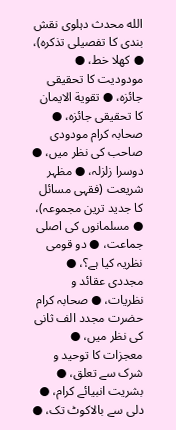الله محدث دہلوی نقش بندی کا تفصیلی تذکرہ)، ● کھلا خط، ● مودودیت کا تحقیقی جائزہ، ● تقویة الایمان کا تحقیقی جائزہ، ● صحابہ کرام مودودی صاحب کی نظر میں، ● دوسرا زلزلہ، ● مظہر شریعت (فقہی مسائل کا جدید ترین مجموعہ)، ● مسلمانوں کی اصلی جماعت، ● دو قومی نظریہ کیا ہے؟، ● مجددی عقائد و نظریات، ● صحابہ کرام حضرت مجدد الف ثانی کی نظر میں، ● معجزات کا توحید و شرک سے تعلق، ● بشریت انبیائے کرام، ● دلی سے بالاکوٹ تک، ●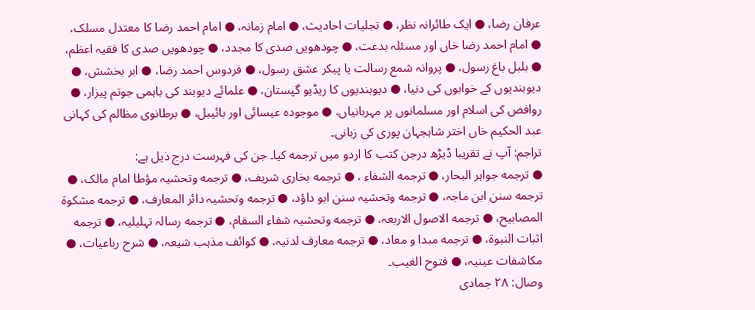عرفان رضا، ● ایک طائرانہ نظر، ● تجلیات احادیث، ● امام زمانہ، ● امام احمد رضا کا معتدل مسلک، ● امام احمد رضا خاں اور مسئلہ بدعت، ● چودھویں صدی کا مجدد، ● چودھویں صدی کا فقیہ اعظم، ● بلبل باغ رسول، ● پروانہ شمع رسالت یا پیكر عشق رسول، ● فردوس احمد رضا، ● ابر بخشش، ● دیوبندیوں کے خوابوں کی دنیا، ● دیوبندیوں کا ریڈیو گپستان، ● علمائے دیوبند کی باہمی جوتم پیزار، ● روافض کی اسلام اور مسلمانوں پر مہربانیاں، ● موجودہ عیسائی اور بائیبل، ● برطانوی مظالم کی کہانی عبد الحکیم خاں اختر شاہجہان پوری کی زبانی۔
تراجم: آپ نے تقریبا ڈیڑھ درجن کتب کا اردو میں ترجمه کیا۔ جن کی فہرست درج ذیل ہے:
● ترجمه جواہر البحار، ● ترجمه الشفاء ، ● ترجمه بخاری شریف، ● ترجمه وتحشیہ مؤطا امام مالک، ● ترجمه سنن ابن ماجہ، ● ترجمه وتحشیہ سنن ابو داؤد، ● ترجمه وتحشیہ دائر المعارف، ● ترجمه مشکوة المصابیح، ● ترجمه الاصول الاربعہ، ● ترجمه وتحشیہ شفاء السقام، ● ترجمه رسالہ تہلیلیہ، ● ترجمه اثبات النبوة، ● ترجمه مبدا و معاد، ● ترجمه معارف لدنیہ، ● کوائف مذہب شیعہ، ● شرح رباعیات، ● مکاشفات عینیہ، ● فتوح الغیب۔
وصال: ٢٨ جمادی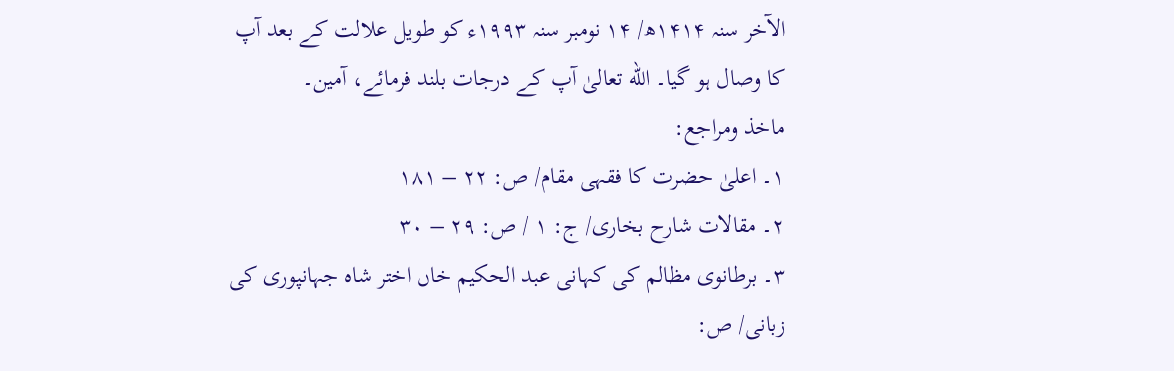الآخر سنہ ١۴١۴ھ/ ١۴ نومبر سنہ ١٩٩٣ء کو طویل علالت کے بعد آپ کا وصال ہو گیا۔ الله تعالیٰ آپ کے درجات بلند فرمائے، آمین۔
ماخذ ومراجع:
١۔ اعلیٰ حضرت کا فقہی مقام/ ص: ٢٢ – ١٨١
٢۔ مقالات شارح بخاری/ ج: ١ / ص: ٢٩ – ٣٠
٣۔ برطانوی مظالم کی کہانی عبد الحکیم خاں اختر شاہ جہانپوری کی زبانی/ ص: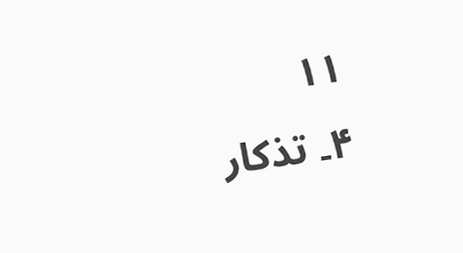١١
۴۔ تذکار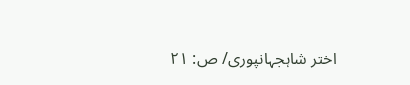اختر شاہجہانپوری/ ص: ٢١